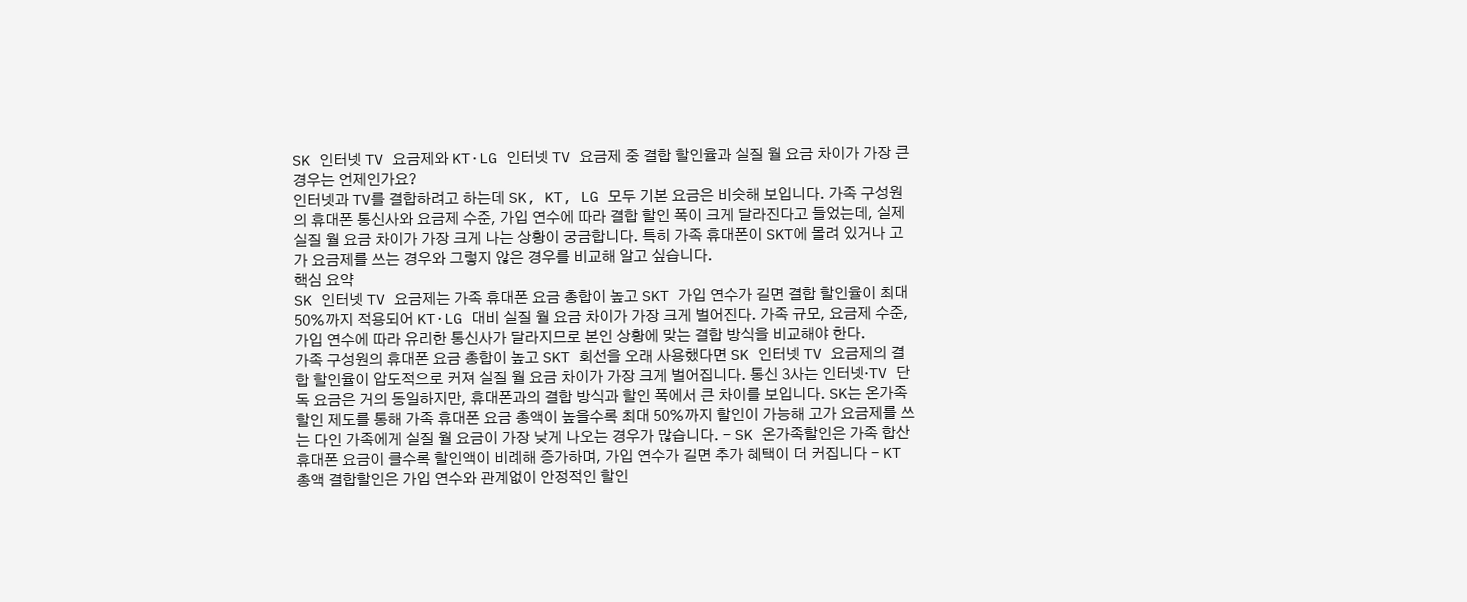SK 인터넷 TV 요금제와 KT·LG 인터넷 TV 요금제 중 결합 할인율과 실질 월 요금 차이가 가장 큰 경우는 언제인가요?
인터넷과 TV를 결합하려고 하는데 SK, KT, LG 모두 기본 요금은 비슷해 보입니다. 가족 구성원의 휴대폰 통신사와 요금제 수준, 가입 연수에 따라 결합 할인 폭이 크게 달라진다고 들었는데, 실제 실질 월 요금 차이가 가장 크게 나는 상황이 궁금합니다. 특히 가족 휴대폰이 SKT에 몰려 있거나 고가 요금제를 쓰는 경우와 그렇지 않은 경우를 비교해 알고 싶습니다.
핵심 요약
SK 인터넷 TV 요금제는 가족 휴대폰 요금 총합이 높고 SKT 가입 연수가 길면 결합 할인율이 최대 50%까지 적용되어 KT·LG 대비 실질 월 요금 차이가 가장 크게 벌어진다. 가족 규모, 요금제 수준, 가입 연수에 따라 유리한 통신사가 달라지므로 본인 상황에 맞는 결합 방식을 비교해야 한다.
가족 구성원의 휴대폰 요금 총합이 높고 SKT 회선을 오래 사용했다면 SK 인터넷 TV 요금제의 결합 할인율이 압도적으로 커져 실질 월 요금 차이가 가장 크게 벌어집니다. 통신 3사는 인터넷·TV 단독 요금은 거의 동일하지만, 휴대폰과의 결합 방식과 할인 폭에서 큰 차이를 보입니다. SK는 온가족할인 제도를 통해 가족 휴대폰 요금 총액이 높을수록 최대 50%까지 할인이 가능해 고가 요금제를 쓰는 다인 가족에게 실질 월 요금이 가장 낮게 나오는 경우가 많습니다. - SK 온가족할인은 가족 합산 휴대폰 요금이 클수록 할인액이 비례해 증가하며, 가입 연수가 길면 추가 혜택이 더 커집니다 - KT 총액 결합할인은 가입 연수와 관계없이 안정적인 할인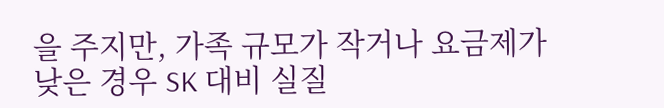을 주지만, 가족 규모가 작거나 요금제가 낮은 경우 SK 대비 실질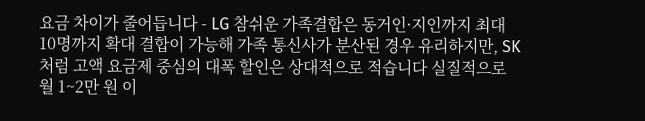요금 차이가 줄어듭니다 - LG 참쉬운 가족결합은 동거인·지인까지 최대 10명까지 확대 결합이 가능해 가족 통신사가 분산된 경우 유리하지만, SK처럼 고액 요금제 중심의 대폭 할인은 상대적으로 적습니다 실질적으로 월 1~2만 원 이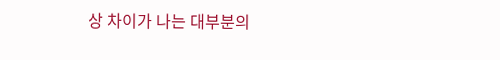상 차이가 나는 대부분의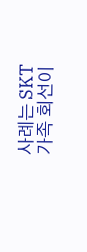사례는 SKT 가족 회선이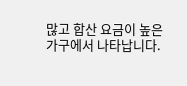많고 합산 요금이 높은 가구에서 나타납니다.